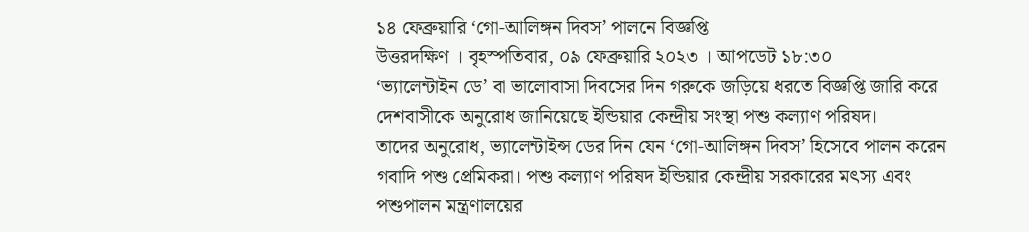১৪ ফেব্রুয়ারি ‘গো-আলিঙ্গন দিবস’ পালনে বিজ্ঞপ্তি
উত্তরদক্ষিণ । বৃহস্পতিবার, ০৯ ফেব্রুয়ারি ২০২৩ । আপডেট ১৮:৩০
‘ভ্যালেন্টাইন ডে’ বা ভালোবাসা দিবসের দিন গরুকে জড়িয়ে ধরতে বিজ্ঞপ্তি জারি করে দেশবাসীকে অনুরোধ জানিয়েছে ইন্ডিয়ার কেন্দ্রীয় সংস্থা পশু কল্যাণ পরিষদ।
তাদের অনুরোধ, ভ্যালেন্টাইন্স ডের দিন যেন ‘গো-আলিঙ্গন দিবস’ হিসেবে পালন করেন গবাদি পশু প্রেমিকরা। পশু কল্যাণ পরিষদ ইন্ডিয়ার কেন্দ্রীয় সরকারের মৎস্য এবং পশুপালন মন্ত্রণালয়ের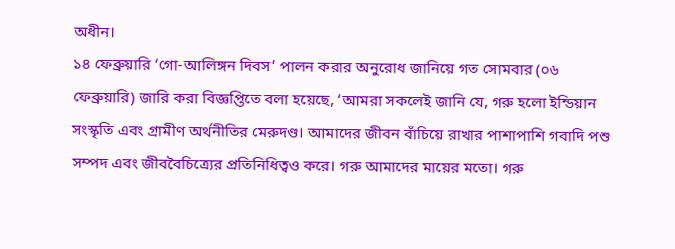অধীন।
১৪ ফেব্রুয়ারি ‘গো-আলিঙ্গন দিবস’ পালন করার অনুরোধ জানিয়ে গত সোমবার (০৬ ফেব্রুয়ারি) জারি করা বিজ্ঞপ্তিতে বলা হয়েছে, ‘আমরা সকলেই জানি যে, গরু হলো ইন্ডিয়ান সংস্কৃতি এবং গ্রামীণ অর্থনীতির মেরুদণ্ড। আমাদের জীবন বাঁচিয়ে রাখার পাশাপাশি গবাদি পশু সম্পদ এবং জীববৈচিত্র্যের প্রতিনিধিত্বও করে। গরু আমাদের মায়ের মতো। গরু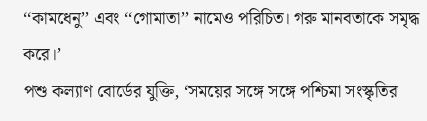‘‘কামধেনু’’ এবং ‘‘গোমাতা’’ নামেও পরিচিত। গরু মানবতাকে সমৃদ্ধ করে।’
পশু কল্যাণ বোর্ডের যুক্তি, ‘সময়ের সঙ্গে সঙ্গে পশ্চিমা সংস্কৃতির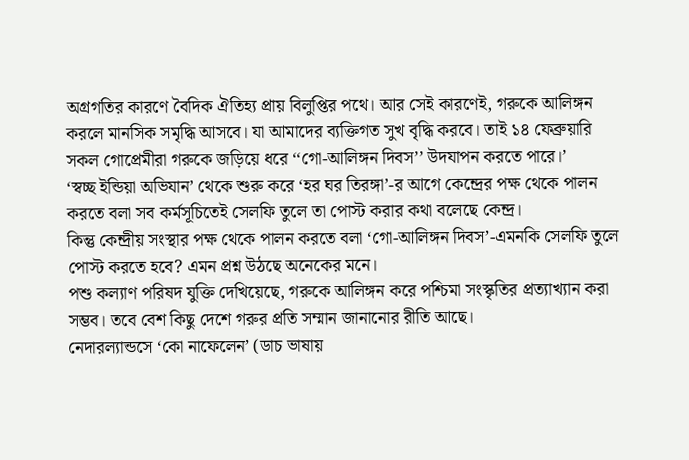অগ্রগতির কারণে বৈদিক ঐতিহ্য প্রায় বিলুপ্তির পথে। আর সেই কারণেই, গরুকে আলিঙ্গন করলে মানসিক সমৃদ্ধি আসবে। যা আমাদের ব্যক্তিগত সুখ বৃদ্ধি করবে। তাই ১৪ ফেব্রুয়ারি সকল গোপ্রেমীরা গরুকে জড়িয়ে ধরে ‘‘গো-আলিঙ্গন দিবস’’ উদযাপন করতে পারে।’
‘স্বচ্ছ ইন্ডিয়া অভিযান’ থেকে শুরু করে ‘হর ঘর তিরঙ্গা’-র আগে কেন্দ্রের পক্ষ থেকে পালন করতে বলা সব কর্মসূচিতেই সেলফি তুলে তা পোস্ট করার কথা বলেছে কেন্দ্র।
কিন্তু কেন্দ্রীয় সংস্থার পক্ষ থেকে পালন করতে বলা ‘গো-আলিঙ্গন দিবস’-এমনকি সেলফি তুলে পোস্ট করতে হবে? এমন প্রশ্ন উঠছে অনেকের মনে।
পশু কল্যাণ পরিষদ যুক্তি দেখিয়েছে, গরুকে আলিঙ্গন করে পশ্চিমা সংস্কৃতির প্রত্যাখ্যান করা সম্ভব। তবে বেশ কিছু দেশে গরুর প্রতি সম্মান জানানোর রীতি আছে।
নেদারল্যান্ডসে ‘কো নাফেলেন’ (ডাচ ভাষায়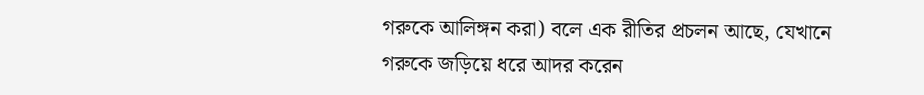গরুকে আলিঙ্গন করা) বলে এক রীতির প্রচলন আছে, যেখানে গরুকে জড়িয়ে ধরে আদর করেন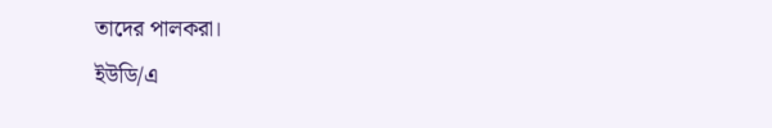তাদের পালকরা।
ইউডি/এ